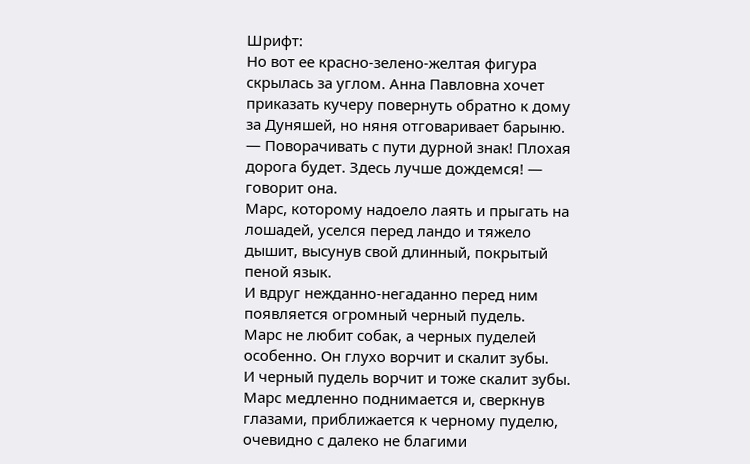Шрифт:
Но вот ее красно-зелено-желтая фигура скрылась за углом. Анна Павловна хочет приказать кучеру повернуть обратно к дому за Дуняшей, но няня отговаривает барыню.
— Поворачивать с пути дурной знак! Плохая дорога будет. Здесь лучше дождемся! — говорит она.
Марс, которому надоело лаять и прыгать на лошадей, уселся перед ландо и тяжело дышит, высунув свой длинный, покрытый пеной язык.
И вдруг нежданно-негаданно перед ним появляется огромный черный пудель.
Марс не любит собак, а черных пуделей особенно. Он глухо ворчит и скалит зубы.
И черный пудель ворчит и тоже скалит зубы.
Марс медленно поднимается и, сверкнув глазами, приближается к черному пуделю, очевидно с далеко не благими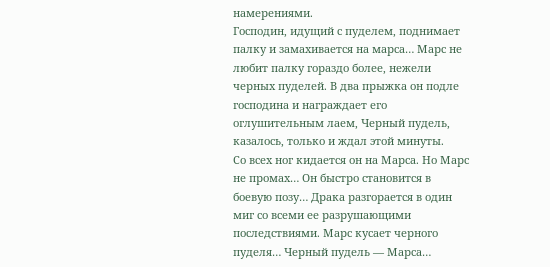намерениями.
Господин, идущий с пуделем, поднимает палку и замахивается на марса… Марс не любит палку гораздо более, нежели черных пуделей. В два прыжка он подле господина и награждает его оглушительным лаем, Черный пудель, казалось, только и ждал этой минуты.
Со всех ног кидается он на Марса. Но Марс не промах… Он быстро становится в боевую позу… Драка разгорается в один миг со всеми ее разрушающими последствиями. Марс кусает черного пуделя… Черный пудель — Марса…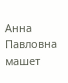Анна Павловна машет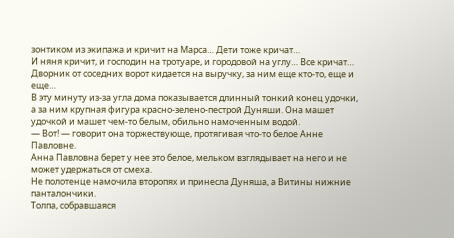зонтиком из экипажа и кричит на Марса… Дети тоже кричат…
И няня кричит, и господин на тротуаре, и городовой на углу… Все кричат…
Дворник от соседних ворот кидается на выручку, за ним еще кто-то, еще и еще…
В эту минуту из-за угла дома показывается длинный тонкий конец удочки, а за ним крупная фигура красно-зелено-пестрой Дуняши. Она машет удочкой и машет чем-то белым, обильно намоченным водой.
— Вот! — говорит она торжествующе, протягивая что-то белое Анне Павловне.
Анна Павловна берет у нее это белое, мельком взглядывает на него и не может удержаться от смеха.
Не полотенце намочила второпях и принесла Дуняша, а Витины нижние панталончики.
Толпа, собравшаяся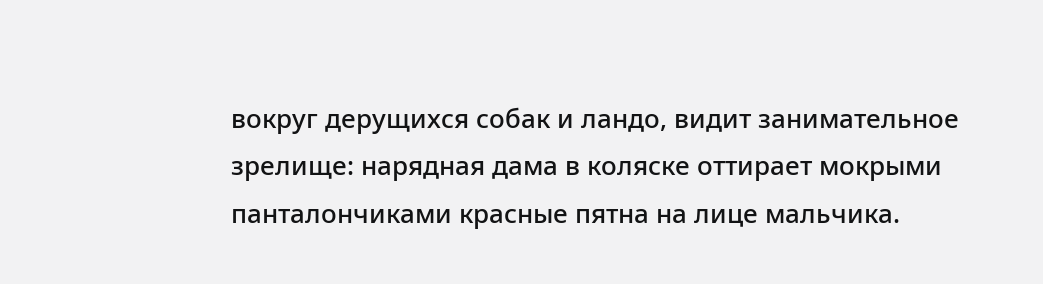вокруг дерущихся собак и ландо, видит занимательное зрелище: нарядная дама в коляске оттирает мокрыми панталончиками красные пятна на лице мальчика.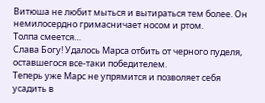Витюша не любит мыться и вытираться тем более. Он немилосердно гримасничает носом и ртом.
Толпа смеется…
Слава Богу! Удалось Марса отбить от черного пуделя, оставшегося все-таки победителем.
Теперь уже Марс не упрямится и позволяет себя усадить в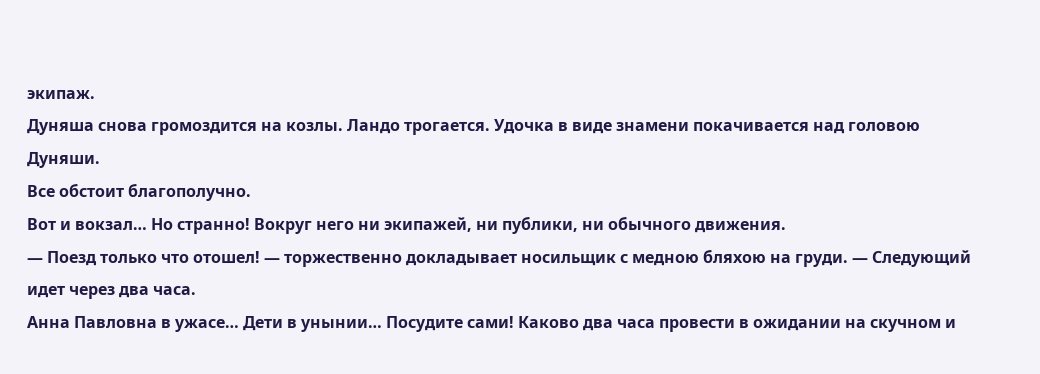экипаж.
Дуняша снова громоздится на козлы. Ландо трогается. Удочка в виде знамени покачивается над головою Дуняши.
Все обстоит благополучно.
Вот и вокзал… Но странно! Вокруг него ни экипажей, ни публики, ни обычного движения.
— Поезд только что отошел! — торжественно докладывает носильщик с медною бляхою на груди. — Следующий идет через два часа.
Анна Павловна в ужасе… Дети в унынии… Посудите сами! Каково два часа провести в ожидании на скучном и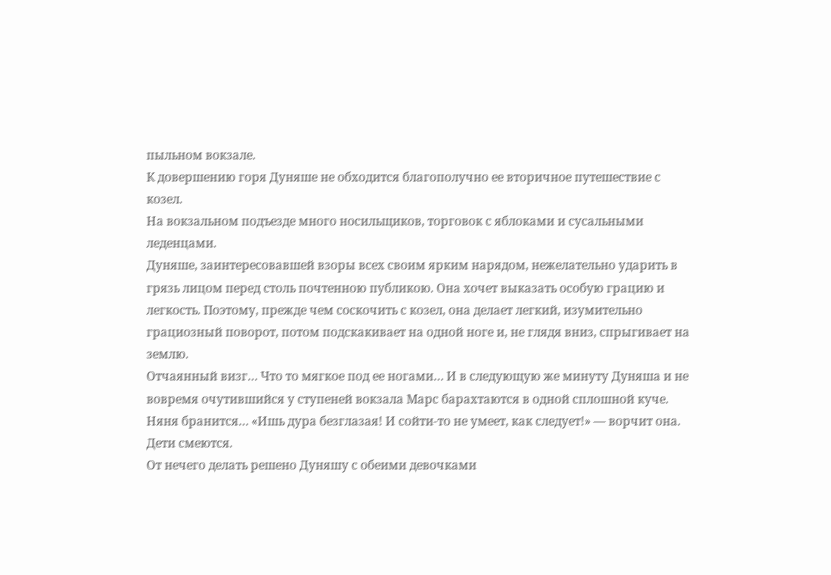пыльном вокзале.
К довершению горя Дуняше не обходится благополучно ее вторичное путешествие с козел.
На вокзальном подъезде много носильщиков, торговок с яблоками и сусальными леденцами.
Дуняше, заинтересовавшей взоры всех своим ярким нарядом, нежелательно ударить в грязь лицом перед столь почтенною публикою. Она хочет выказать особую грацию и легкость. Поэтому, прежде чем соскочить с козел, она делает легкий, изумительно грациозный поворот, потом подскакивает на одной ноге и, не глядя вниз, спрыгивает на землю.
Отчаянный визг… Что то мягкое под ее ногами… И в следующую же минуту Дуняша и не вовремя очутившийся у ступеней вокзала Марс барахтаются в одной сплошной куче.
Няня бранится… «Ишь дура безглазая! И сойти-то не умеет, как следует!» — ворчит она. Дети смеются.
От нечего делать решено Дуняшу с обеими девочками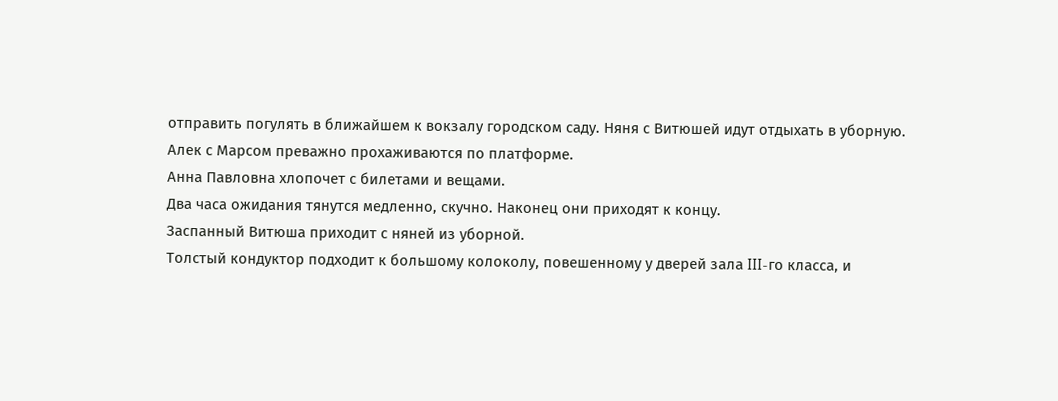отправить погулять в ближайшем к вокзалу городском саду. Няня с Витюшей идут отдыхать в уборную.
Алек с Марсом преважно прохаживаются по платформе.
Анна Павловна хлопочет с билетами и вещами.
Два часа ожидания тянутся медленно, скучно. Наконец они приходят к концу.
Заспанный Витюша приходит с няней из уборной.
Толстый кондуктор подходит к большому колоколу, повешенному у дверей зала III-го класса, и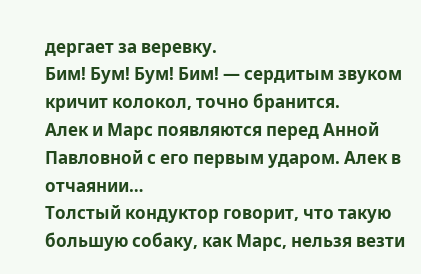дергает за веревку.
Бим! Бум! Бум! Бим! — сердитым звуком кричит колокол, точно бранится.
Алек и Марс появляются перед Анной Павловной с его первым ударом. Алек в отчаянии…
Толстый кондуктор говорит, что такую большую собаку, как Марс, нельзя везти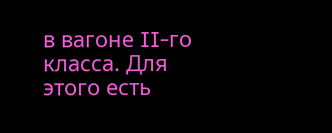в вагоне II-го класса. Для этого есть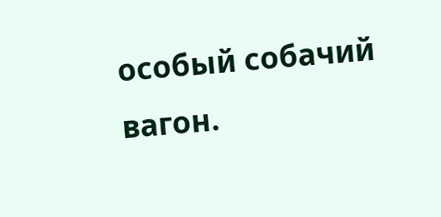особый собачий вагон.